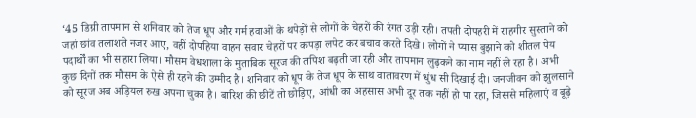‘45 डिग्री तापमान से शनिवार को तेज धूप और गर्म हवाओं के थपेड़ों से लोगों के चेहरों की रंगत उड़ी रही। तपती दोपहरी में राहगीर सुस्ताने को जहां छांव तलाशते नजर आए, वहीं दोपहिया वाहन सवार चेहरों पर कपड़ा लपेट कर बचाव करते दिखे। लोगों ने प्यास बुझाने को शीतल पेय पदार्थों का भी सहारा लिया। मौसम वेधशाला के मुताबिक सूरज की तपिश बढ़ती जा रही और तापमान लुढ़कने का नाम नहीं ले रहा है। अभी कुछ दिनों तक मौसम के ऐसे ही रहने की उम्मीद है। शनिवार को धूप के तेज धूप के साथ वातावरण में धुंध सी दिखाई दी। जनजीवन को झुलसाने को सूरज अब अड़ियल रुख अपना चुका है। बारिश की छीटें तो छोड़िए, आंधी का अहसास अभी दूर तक नहीं हो पा रहा, जिससे महिलाएं व बूढ़े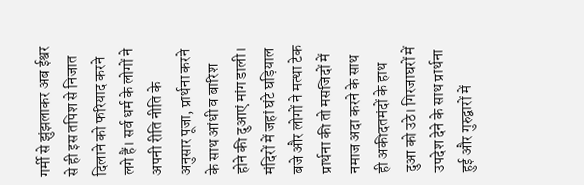गर्मी से झुंझलाकर अब ईश्वर से ही इस तपिश से निजात दिलाने को फरियाद करने लगे हैं। सर्व धर्म के लोगों ने अपनी रीति नीति के अनुसार पूजा, प्रार्थना करने के साथ आंधी व बारिश होने की दुआएं मांग डाली। मंदिरों में जहां घंटे घड़ियाल बजे और लोगों ने मत्था टेक प्रार्थना की तो मसजिदों में नमाज अदा करने के साथ ही अकीदतमंदों के हाथ दुआ को उठे। गिरजाघरों में उपदेश देने के साथ प्रार्थना हुई और गुरुद्वारों में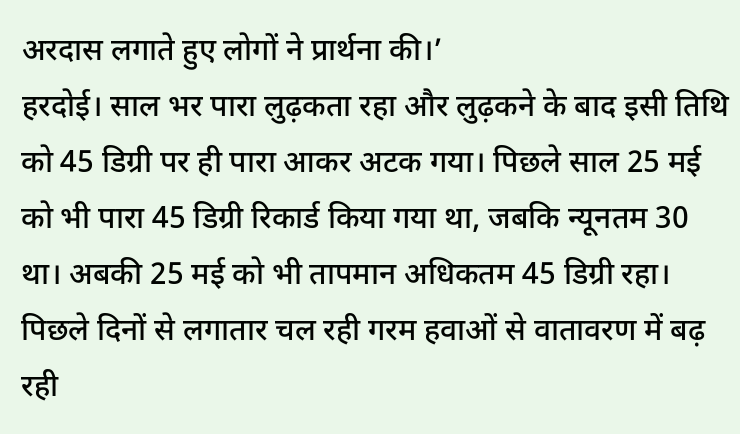अरदास लगाते हुए लोगों ने प्रार्थना की।’
हरदोई। साल भर पारा लुढ़कता रहा और लुढ़कने के बाद इसी तिथि को 45 डिग्री पर ही पारा आकर अटक गया। पिछले साल 25 मई को भी पारा 45 डिग्री रिकार्ड किया गया था, जबकि न्यूनतम 30 था। अबकी 25 मई को भी तापमान अधिकतम 45 डिग्री रहा। पिछले दिनों से लगातार चल रही गरम हवाओं से वातावरण में बढ़ रही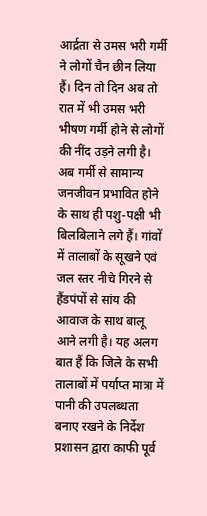आर्द्रता से उमस भरी गर्मी ने लोगों चैन छीन लिया हैं। दिन तो दिन अब तो रात में भी उमस भरी भीषण गर्मी होने से लोगों की नींद उड़ने लगी है।
अब गर्मी से सामान्य जनजीवन प्रभावित होने के साथ ही पशु-पक्षी भी बिलबिलाने लगे हैं। गांवों में तालाबों के सूखने एवं जल स्तर नीचे गिरने से हैंडपंपों से सांय की आवाज के साथ बालू आने लगी है। यह अलग बात हैं कि जिले के सभी तालाबों में पर्याप्त मात्रा में पानी की उपलब्धता बनाए रखने के निर्देश प्रशासन द्वारा काफी पूर्व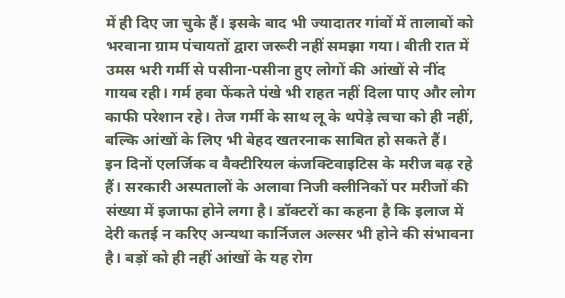में ही दिए जा चुके हैं। इसके बाद भी ज्यादातर गांवों में तालाबों को भरवाना ग्राम पंचायतों द्वारा जरूरी नहीं समझा गया। बीती रात में उमस भरी गर्मी से पसीना-पसीना हुए लोगों की आंखों से नींद गायब रही। गर्म हवा फेंकते पंखे भी राहत नहीं दिला पाए और लोग काफी परेशान रहे। तेज गर्मी के साथ लू के थपेड़े त्वचा को ही नहीं, बल्कि आंखों के लिए भी बेहद खतरनाक साबित हो सकते हैं।
इन दिनों एलर्जिक व वैक्टीरियल कंजक्टिवाइटिस के मरीज बढ़ रहे हैं। सरकारी अस्पतालों के अलावा निजी क्लीनिकों पर मरीजों की संख्या में इजाफा होने लगा है। डॉक्टरों का कहना है कि इलाज में देरी कतई न करिए अन्यथा कार्निजल अल्सर भी होने की संभावना है। बड़ों को ही नहीं आंखों के यह रोग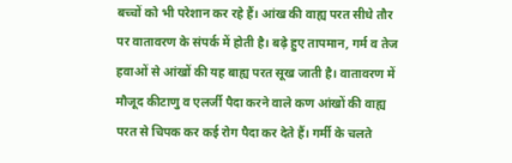बच्चों को भी परेशान कर रहे हैं। आंख की वाह्य परत सीधे तौर पर वातावरण के संपर्क में होती है। बढ़े हुए तापमान, गर्म व तेज हवाओं से आंखों की यह बाह्य परत सूख जाती है। वातावरण में मौजूद कीटाणु व एलर्जी पैदा करने वाले कण आंखों की वाह्य परत से चिपक कर कई रोग पैदा कर देते हैं। गर्मी के चलते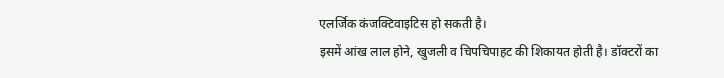एलर्जिक कंजक्टिवाइटिस हो सकती है।
इसमें आंख लाल होने, खुजली व चिपचिपाहट की शिकायत होती है। डॉक्टरों का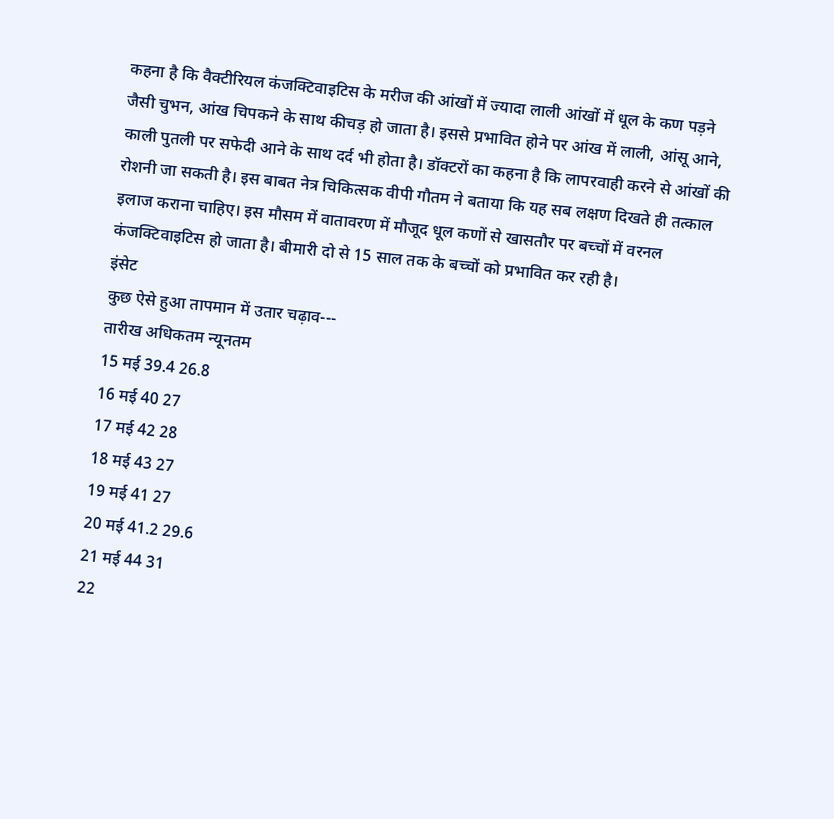कहना है कि वैक्टीरियल कंजक्टिवाइटिस के मरीज की आंखों में ज्यादा लाली आंखों में धूल के कण पड़ने जैसी चुभन, आंख चिपकने के साथ कीचड़ हो जाता है। इससे प्रभावित होने पर आंख में लाली, आंसू आने, काली पुतली पर सफेदी आने के साथ दर्द भी होता है। डॉक्टरों का कहना है कि लापरवाही करने से आंखों की रोशनी जा सकती है। इस बाबत नेत्र चिकित्सक वीपी गौतम ने बताया कि यह सब लक्षण दिखते ही तत्काल इलाज कराना चाहिए। इस मौसम में वातावरण में मौजूद धूल कणों से खासतौर पर बच्चों में वरनल कंजक्टिवाइटिस हो जाता है। बीमारी दो से 15 साल तक के बच्चों को प्रभावित कर रही है।
इंसेट
कुछ ऐसे हुआ तापमान में उतार चढ़ाव---
तारीख अधिकतम न्यूनतम
15 मई 39.4 26.8
16 मई 40 27
17 मई 42 28
18 मई 43 27
19 मई 41 27
20 मई 41.2 29.6
21 मई 44 31
22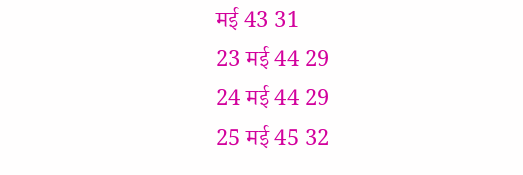मई 43 31
23 मई 44 29
24 मई 44 29
25 मई 45 32